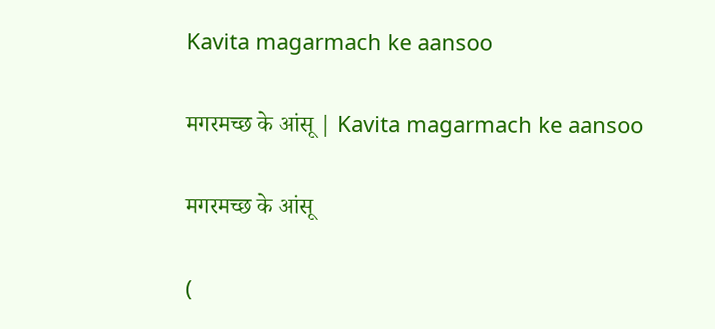Kavita magarmach ke aansoo

मगरमच्छ के आंसू | Kavita magarmach ke aansoo

मगरमच्छ के आंसू

(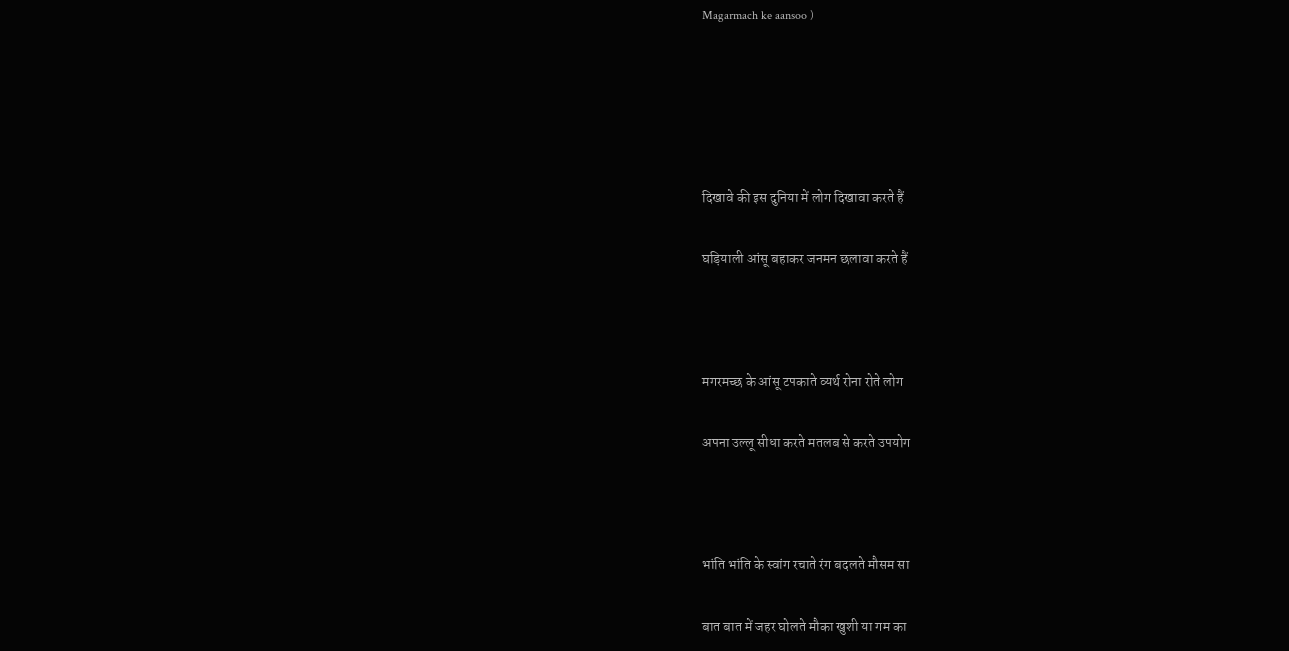Magarmach ke aansoo )





दिखावे की इस दुनिया में लोग दिखावा करते हैं

घड़ियाली आंसू बहाकर जनमन छलावा करते हैं



मगरमच्छ के आंसू टपकाते व्यर्थ रोना रोते लोग

अपना उल्लू सीधा करते मतलब से करते उपयोग



भांति भांति के स्वांग रचाते रंग बदलते मौसम सा

बात बात में जहर घोलते मौका खुशी या गम का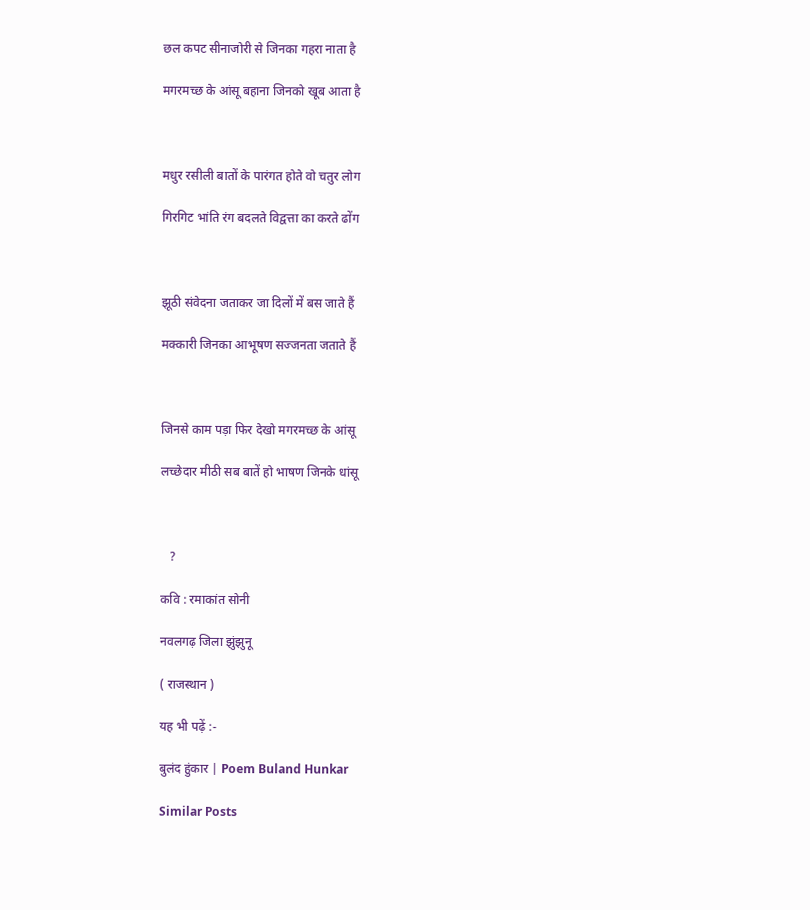छल कपट सीनाजोरी से जिनका गहरा नाता है

मगरमच्छ के आंसू बहाना जिनको खूब आता है



मधुर रसीली बातों के पारंगत होते वो चतुर लोग

गिरगिट भांति रंग बदलते विद्वत्ता का करते ढोंग



झूठी संवेदना जताकर जा दिलों में बस जाते हैं

मक्कारी जिनका आभूषण सज्जनता जताते हैं



जिनसे काम पड़ा फिर देखो मगरमच्छ के आंसू

लच्छेदार मीठी सब बातें हो भाषण जिनके धांसू



   ?

कवि : रमाकांत सोनी

नवलगढ़ जिला झुंझुनू

( राजस्थान )

यह भी पढ़ें :-

बुलंद हुंकार | Poem Buland Hunkar

Similar Posts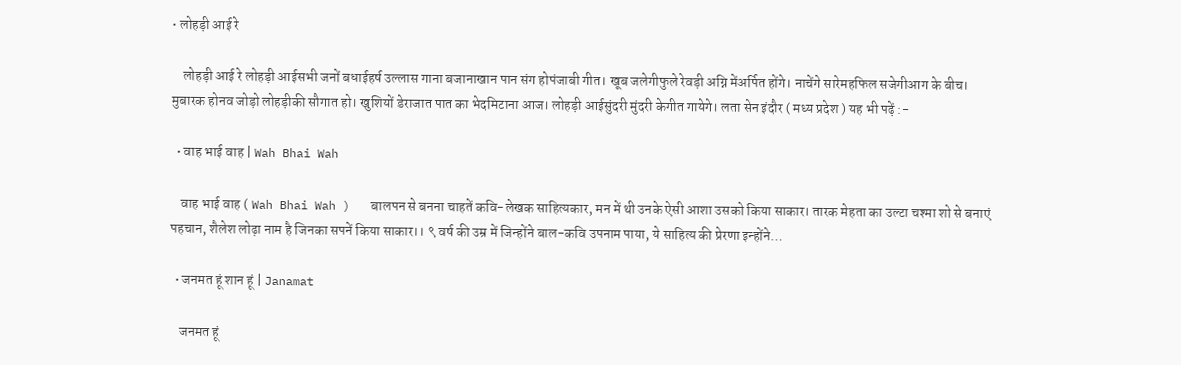• लोहड़ी आई रे

    लोहड़ी आई रे लोहड़ी आईसभी जनों बधाईहर्ष उल्लास गाना बजानाखान पान संग होपंजाबी गीत। खूब जलेगीफुले रेवड़ी अग्नि मेंअर्पित होंगे। नाचेंगे सारेमहफिल सजेगीआग के बीच। मुबारक होनव जोड़ो लोहड़ीकी सौगात हो। खुशियों डेराजात पात का भेदमिटाना आज। लोहड़ी आईसुंदरी मुंदरी केगीत गायेगे। लता सेन इंदौर ( मध्य प्रदेश ) यह भी पढ़ें :-

  • वाह भाई वाह | Wah Bhai Wah

    वाह भाई वाह ( Wah Bhai Wah )   बालपन से बनना चाहतें कवि-लेखक साहित्यकार, मन में थी उनके ऐसी आशा उसको किया साकार। तारक मेहता का उल्टा चश्मा शो से बनाएं पहचान, शैलेश लोढ़ा नाम है जिनका सपनें किया साकार।। ९ वर्ष की उम्र में जिन्होंने बाल-कवि उपनाम पाया, ये साहित्य की प्रेरणा इन्होंने…

  • जनमत हूं शान हूं | Janamat

    जनमत हूं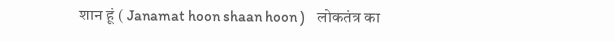शान हूं ( Janamat hoon shaan hoon )    लोकतंत्र का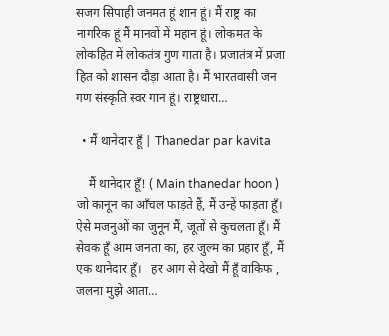सजग सिपाही जनमत हूं शान हूं। मैं राष्ट्र का नागरिक हूं मैं मानवों में महान हूं। लोकमत के लोकहित में लोकतंत्र गुण गाता है। प्रजातंत्र में प्रजा हित को शासन दौड़ा आता है। मैं भारतवासी जन गण संस्कृति स्वर गान हूं। राष्ट्रधारा…

  • मैं थानेदार हूँ | Thanedar par kavita

    मैं थानेदार हूँ! ( Main thanedar hoon )   जो कानून का आँचल फाड़ते हैं, मैं उन्हें फाड़ता हूँ। ऐसे मजनुओं का जुनून मैं, जूतों से कुचलता हूँ। मैं सेवक हूँ आम जनता का, हर जुल्म का प्रहार हूँ, मैं एक थानेदार हूँ।   हर आग से देखो मैं हूँ वाकिफ , जलना मुझे आता…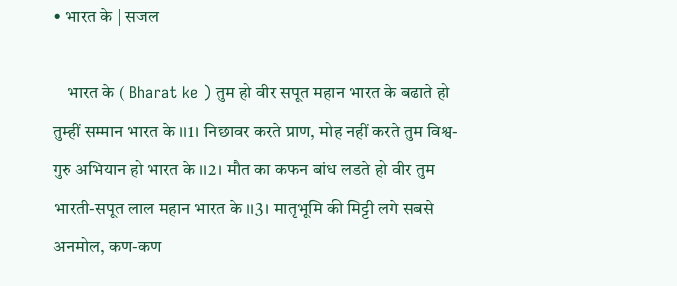• भारत के | सजल

    भारत के ( Bharat ke ) तुम हो वीर सपूत महान भारत के बढाते हो तुम्हीं सम्मान भारत के ।।1। निछावर करते प्राण, मोह नहीं करते तुम विश्व-गुरु अभियान हो भारत के ।।2। मौत का कफन बांध लडते हो वीर तुम भारती-सपूत लाल महान भारत के ।।3। मातृभूमि की मिट्टी लगे सबसे अनमोल, कण-कण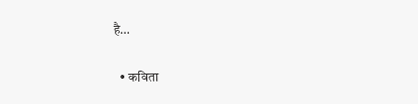है…

  • कविता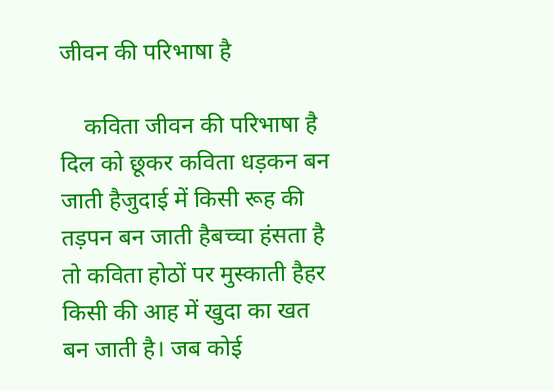जीवन की परिभाषा है

    कविता जीवन की परिभाषा है दिल को छूकर कविता धड़कन बन जाती हैजुदाई में किसी रूह की तड़पन बन जाती हैबच्चा हंसता है तो कविता होठों पर मुस्काती हैहर किसी की आह में खुदा का खत बन जाती है। जब कोई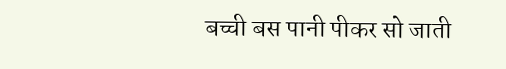बच्ची बस पानी पीकर सो जाती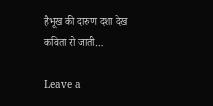हैभूख की दारुण दशा देख कविता रो जाती…

Leave a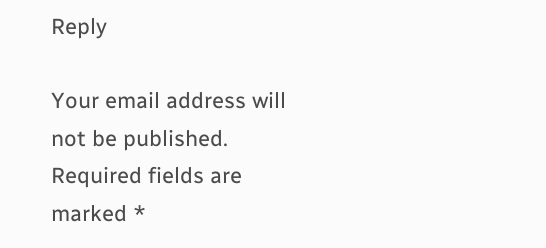Reply

Your email address will not be published. Required fields are marked *